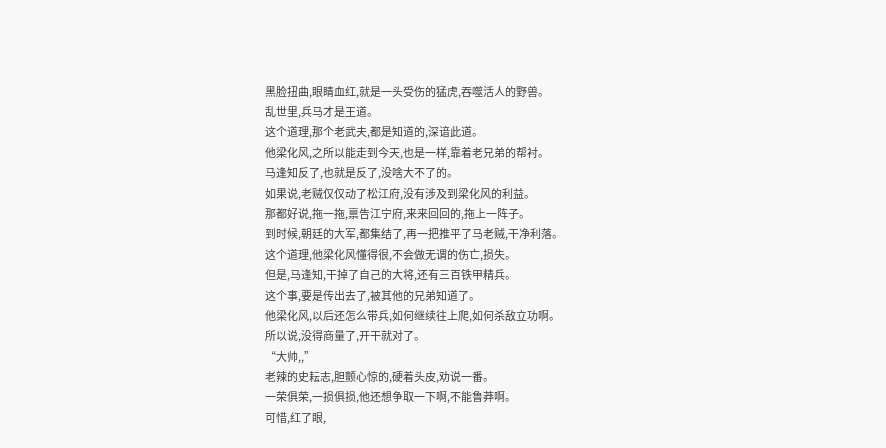黑脸扭曲,眼睛血红,就是一头受伤的猛虎,吞噬活人的野兽。
乱世里,兵马才是王道。
这个道理,那个老武夫,都是知道的,深谙此道。
他梁化风,之所以能走到今天,也是一样,靠着老兄弟的帮衬。
马逢知反了,也就是反了,没啥大不了的。
如果说,老贼仅仅动了松江府,没有涉及到梁化风的利益。
那都好说,拖一拖,禀告江宁府,来来回回的,拖上一阵子。
到时候,朝廷的大军,都集结了,再一把推平了马老贼,干净利落。
这个道理,他梁化风懂得很,不会做无谓的伤亡,损失。
但是,马逢知,干掉了自己的大将,还有三百铁甲精兵。
这个事,要是传出去了,被其他的兄弟知道了。
他梁化风,以后还怎么带兵,如何继续往上爬,如何杀敌立功啊。
所以说,没得商量了,开干就对了。
“大帅,,”
老辣的史耘志,胆颤心惊的,硬着头皮,劝说一番。
一荣俱荣,一损俱损,他还想争取一下啊,不能鲁莽啊。
可惜,红了眼,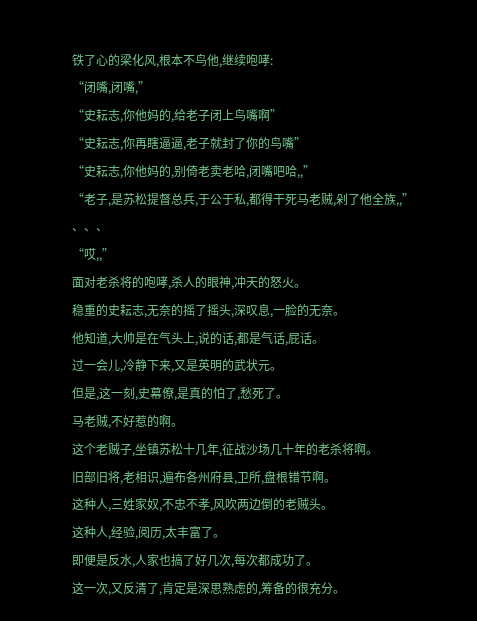铁了心的梁化风,根本不鸟他,继续咆哮:
“闭嘴,闭嘴,”
“史耘志,你他妈的,给老子闭上鸟嘴啊”
“史耘志,你再瞎逼逼,老子就封了你的鸟嘴”
“史耘志,你他妈的,别倚老卖老哈,闭嘴吧哈,,”
“老子,是苏松提督总兵,于公于私,都得干死马老贼,剁了他全族,,”
、、、
“哎,,”
面对老杀将的咆哮,杀人的眼神,冲天的怒火。
稳重的史耘志,无奈的摇了摇头,深叹息,一脸的无奈。
他知道,大帅是在气头上,说的话,都是气话,屁话。
过一会儿,冷静下来,又是英明的武状元。
但是,这一刻,史幕僚,是真的怕了,愁死了。
马老贼,不好惹的啊。
这个老贼子,坐镇苏松十几年,征战沙场几十年的老杀将啊。
旧部旧将,老相识,遍布各州府县,卫所,盘根错节啊。
这种人,三姓家奴,不忠不孝,风吹两边倒的老贼头。
这种人,经验,阅历,太丰富了。
即便是反水,人家也搞了好几次,每次都成功了。
这一次,又反清了,肯定是深思熟虑的,筹备的很充分。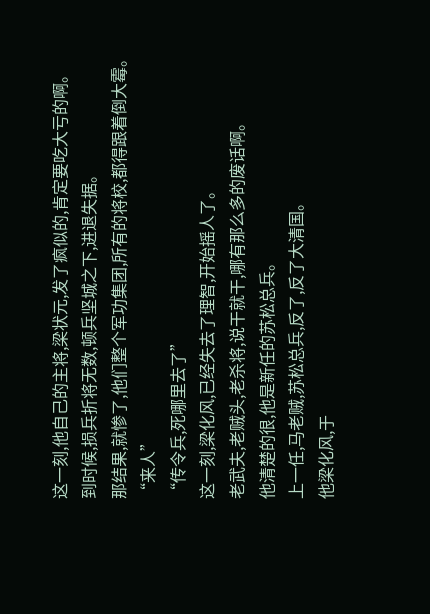这一刻,他自己的主将,梁状元,发了疯似的,肯定要吃大亏的啊。
到时候,损兵折将无数,顿兵坚城之下,进退失据。
那结果,就惨了,他们整个军功集团,所有的将校,都得跟着倒大霉。
“来人”
“传令兵,死哪里去了”
这一刻,梁化风,已经失去了理智,开始摇人了。
老武夫,老贼头,老杀将,说干就干,哪有那么多的废话啊。
他清楚的很,他是新任的苏松总兵。
上一任,马老贼,苏松总兵,反了,反了大清国。
他梁化风,于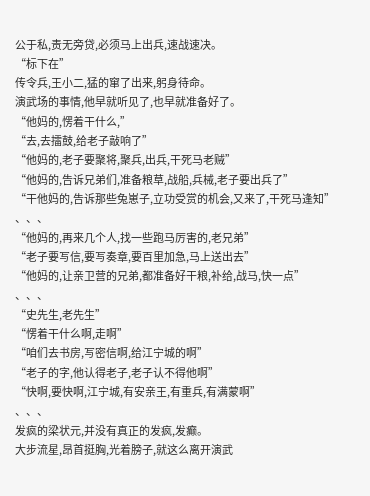公于私,责无旁贷,必须马上出兵,速战速决。
“标下在”
传令兵,王小二,猛的窜了出来,躬身待命。
演武场的事情,他早就听见了,也早就准备好了。
“他妈的,愣着干什么,”
“去,去擂鼓,给老子敲响了”
“他妈的,老子要聚将,聚兵,出兵,干死马老贼”
“他妈的,告诉兄弟们,准备粮草,战船,兵械,老子要出兵了”
“干他妈的,告诉那些兔崽子,立功受赏的机会,又来了,干死马逢知”
、、、
“他妈的,再来几个人,找一些跑马厉害的,老兄弟”
“老子要写信,要写奏章,要百里加急,马上送出去”
“他妈的,让亲卫营的兄弟,都准备好干粮,补给,战马,快一点”
、、、
“史先生,老先生”
“愣着干什么啊,走啊”
“咱们去书房,写密信啊,给江宁城的啊”
“老子的字,他认得老子,老子认不得他啊”
“快啊,要快啊,江宁城,有安亲王,有重兵,有满蒙啊”
、、、
发疯的梁状元,并没有真正的发疯,发癫。
大步流星,昂首挺胸,光着膀子,就这么离开演武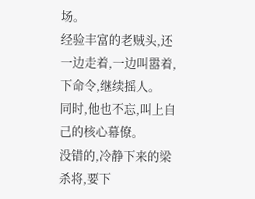场。
经验丰富的老贼头,还一边走着,一边叫嚣着,下命令,继续摇人。
同时,他也不忘,叫上自己的核心幕僚。
没错的,冷静下来的梁杀将,要下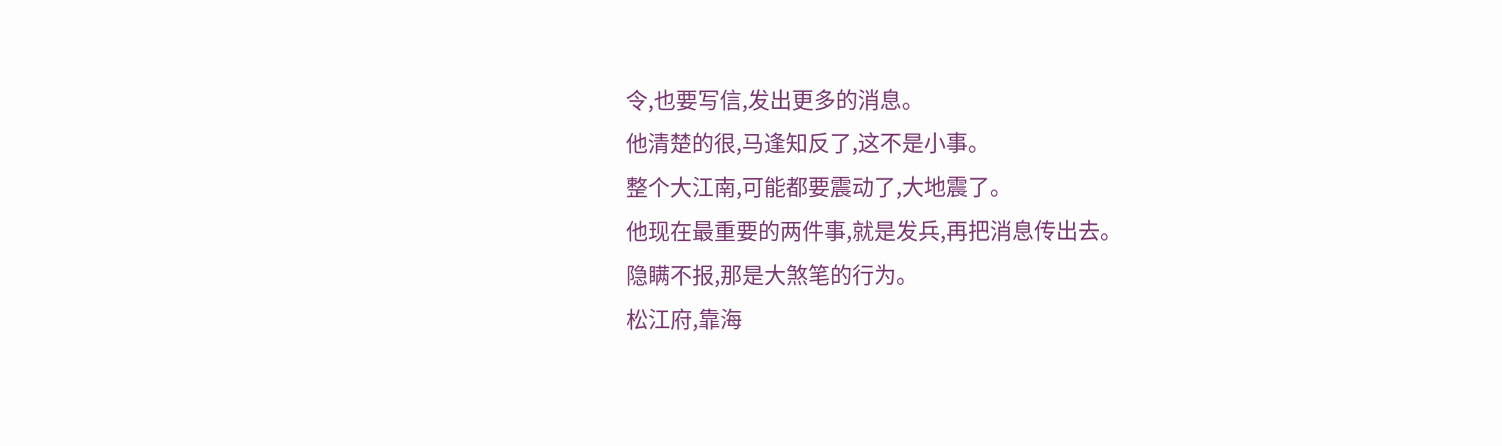令,也要写信,发出更多的消息。
他清楚的很,马逢知反了,这不是小事。
整个大江南,可能都要震动了,大地震了。
他现在最重要的两件事,就是发兵,再把消息传出去。
隐瞒不报,那是大煞笔的行为。
松江府,靠海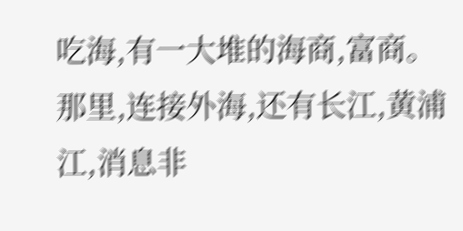吃海,有一大堆的海商,富商。
那里,连接外海,还有长江,黄浦江,消息非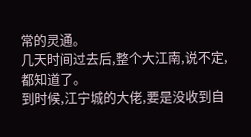常的灵通。
几天时间过去后,整个大江南,说不定,都知道了。
到时候,江宁城的大佬,要是没收到自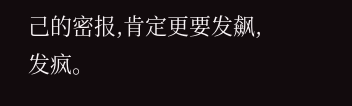己的密报,肯定更要发飙,发疯。